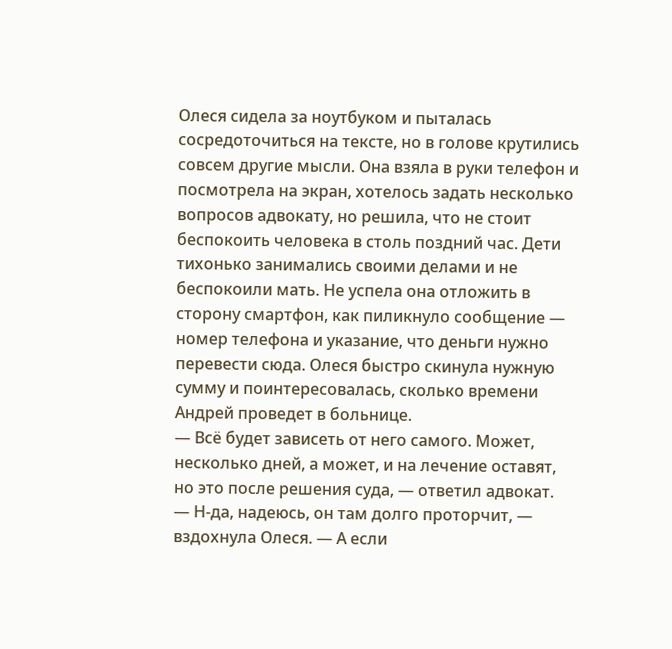Олеся сидела за ноутбуком и пыталась сосредоточиться на тексте, но в голове крутились совсем другие мысли. Она взяла в руки телефон и посмотрела на экран, хотелось задать несколько вопросов адвокату, но решила, что не стоит беспокоить человека в столь поздний час. Дети тихонько занимались своими делами и не беспокоили мать. Не успела она отложить в сторону смартфон, как пиликнуло сообщение — номер телефона и указание, что деньги нужно перевести сюда. Олеся быстро скинула нужную сумму и поинтересовалась, сколько времени Андрей проведет в больнице.
— Всё будет зависеть от него самого. Может, несколько дней, а может, и на лечение оставят, но это после решения суда, — ответил адвокат.
— Н-да, надеюсь, он там долго проторчит, — вздохнула Олеся. — А если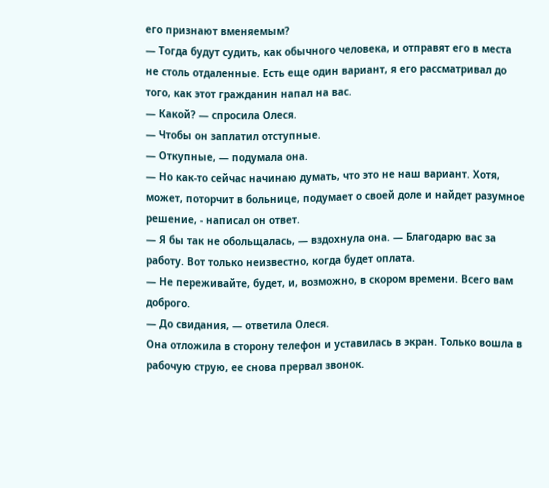его признают вменяемым?
— Тогда будут судить, как обычного человека, и отправят его в места не столь отдаленные. Есть еще один вариант, я его рассматривал до того, как этот гражданин напал на вас.
— Какой? — спросила Олеся.
— Чтобы он заплатил отступные.
— Откупные, — подумала она.
— Но как-то сейчас начинаю думать, что это не наш вариант. Хотя, может, поторчит в больнице, подумает о своей доле и найдет разумное решение, - написал он ответ.
— Я бы так не обольщалась, — вздохнула она. — Благодарю вас за работу. Вот только неизвестно, когда будет оплата.
— Не переживайте, будет, и, возможно, в скором времени. Всего вам доброго.
— До свидания, — ответила Олеся.
Она отложила в сторону телефон и уставилась в экран. Только вошла в рабочую струю, ее снова прервал звонок.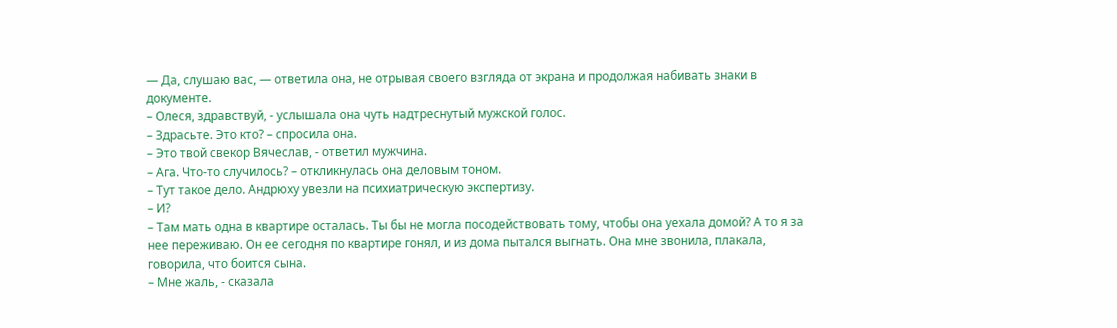— Да, слушаю вас, — ответила она, не отрывая своего взгляда от экрана и продолжая набивать знаки в документе.
– Олеся, здравствуй, - услышала она чуть надтреснутый мужской голос.
– Здрасьте. Это кто? – спросила она.
– Это твой свекор Вячеслав, - ответил мужчина.
– Ага. Что-то случилось? – откликнулась она деловым тоном.
– Тут такое дело. Андрюху увезли на психиатрическую экспертизу.
– И?
– Там мать одна в квартире осталась. Ты бы не могла посодействовать тому, чтобы она уехала домой? А то я за нее переживаю. Он ее сегодня по квартире гонял, и из дома пытался выгнать. Она мне звонила, плакала, говорила, что боится сына.
– Мне жаль, - сказала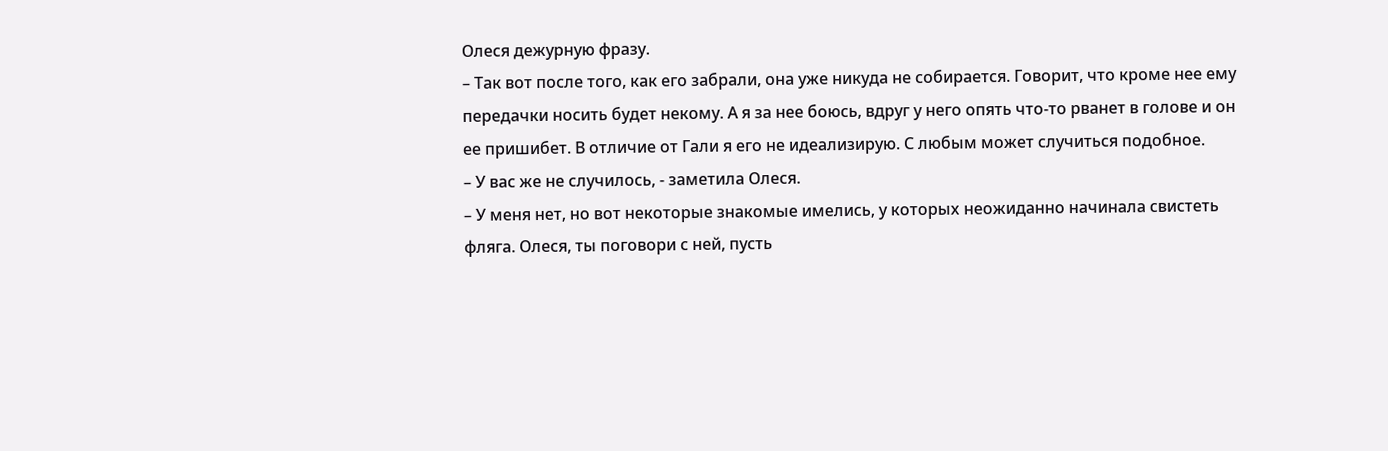Олеся дежурную фразу.
– Так вот после того, как его забрали, она уже никуда не собирается. Говорит, что кроме нее ему передачки носить будет некому. А я за нее боюсь, вдруг у него опять что-то рванет в голове и он ее пришибет. В отличие от Гали я его не идеализирую. С любым может случиться подобное.
– У вас же не случилось, - заметила Олеся.
– У меня нет, но вот некоторые знакомые имелись, у которых неожиданно начинала свистеть фляга. Олеся, ты поговори с ней, пусть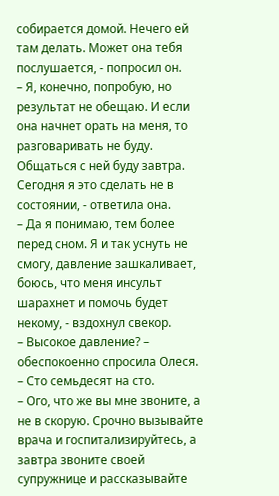собирается домой. Нечего ей там делать. Может она тебя послушается, - попросил он.
– Я, конечно, попробую, но результат не обещаю. И если она начнет орать на меня, то разговаривать не буду. Общаться с ней буду завтра. Сегодня я это сделать не в состоянии, - ответила она.
– Да я понимаю, тем более перед сном. Я и так уснуть не смогу, давление зашкаливает, боюсь, что меня инсульт шарахнет и помочь будет некому, - вздохнул свекор.
– Высокое давление? – обеспокоенно спросила Олеся.
– Сто семьдесят на сто.
– Ого, что же вы мне звоните, а не в скорую. Срочно вызывайте врача и госпитализируйтесь, а завтра звоните своей супружнице и рассказывайте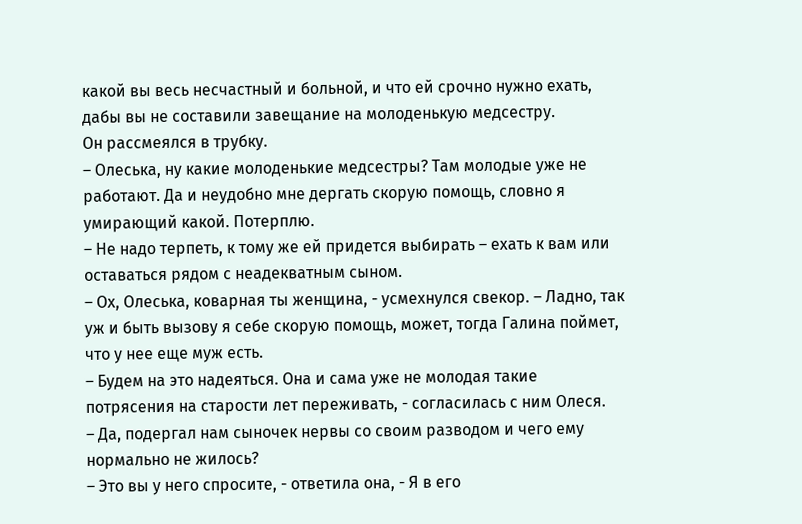какой вы весь несчастный и больной, и что ей срочно нужно ехать, дабы вы не составили завещание на молоденькую медсестру.
Он рассмеялся в трубку.
– Олеська, ну какие молоденькие медсестры? Там молодые уже не работают. Да и неудобно мне дергать скорую помощь, словно я умирающий какой. Потерплю.
– Не надо терпеть, к тому же ей придется выбирать – ехать к вам или оставаться рядом с неадекватным сыном.
– Ох, Олеська, коварная ты женщина, - усмехнулся свекор. – Ладно, так уж и быть вызову я себе скорую помощь, может, тогда Галина поймет, что у нее еще муж есть.
– Будем на это надеяться. Она и сама уже не молодая такие потрясения на старости лет переживать, - согласилась с ним Олеся.
– Да, подергал нам сыночек нервы со своим разводом и чего ему нормально не жилось?
– Это вы у него спросите, - ответила она, - Я в его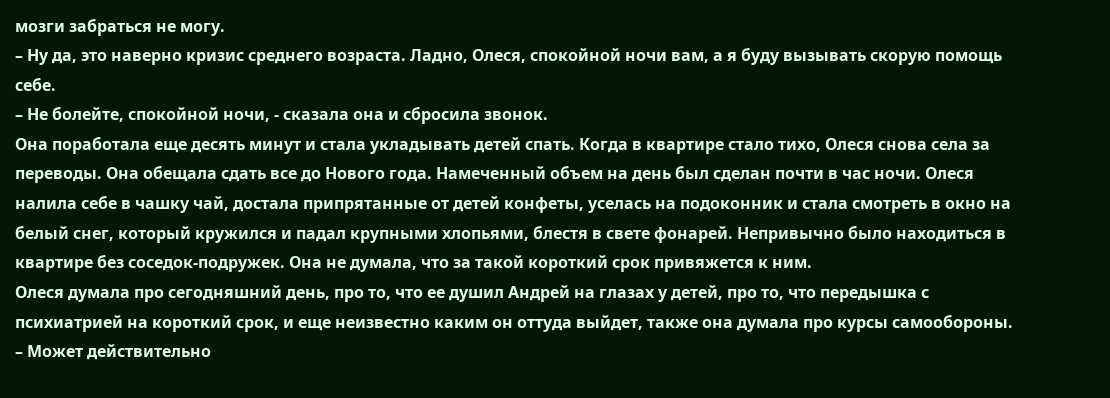мозги забраться не могу.
– Ну да, это наверно кризис среднего возраста. Ладно, Олеся, спокойной ночи вам, а я буду вызывать скорую помощь себе.
– Не болейте, спокойной ночи, - сказала она и сбросила звонок.
Она поработала еще десять минут и стала укладывать детей спать. Когда в квартире стало тихо, Олеся снова села за переводы. Она обещала сдать все до Нового года. Намеченный объем на день был сделан почти в час ночи. Олеся налила себе в чашку чай, достала припрятанные от детей конфеты, уселась на подоконник и стала смотреть в окно на белый снег, который кружился и падал крупными хлопьями, блестя в свете фонарей. Непривычно было находиться в квартире без соседок-подружек. Она не думала, что за такой короткий срок привяжется к ним.
Олеся думала про сегодняшний день, про то, что ее душил Андрей на глазах у детей, про то, что передышка с психиатрией на короткий срок, и еще неизвестно каким он оттуда выйдет, также она думала про курсы самообороны.
– Может действительно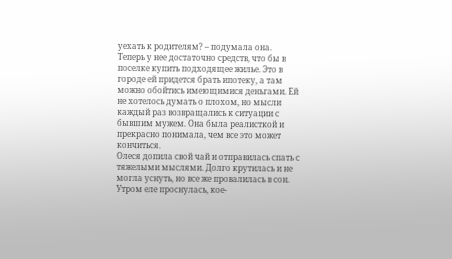уехать к родителям? – подумала она.
Теперь у нее достаточно средств, что бы в поселке купить подходящее жилье. Это в городе ей придется брать ипотеку, а там можно обойтись имеющимися деньгами. Ей не хотелось думать о плохом, но мысли каждый раз возвращались к ситуации с бывшим мужем. Она была реалисткой и прекрасно понимала, чем все это может кончиться.
Олеся допила свой чай и отправилась спать с тяжелыми мыслями. Долго крутилась и не могла уснуть, но все же провалилась в сон. Утром еле проснулась, кое-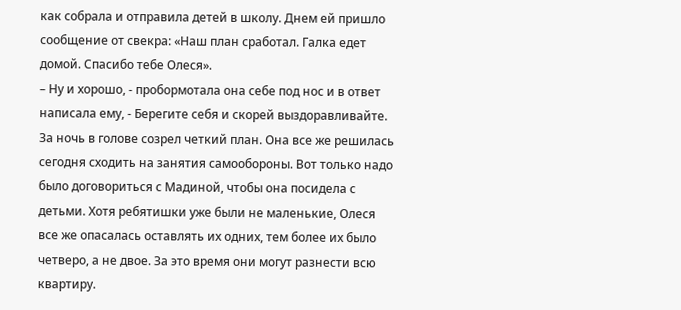как собрала и отправила детей в школу. Днем ей пришло сообщение от свекра: «Наш план сработал. Галка едет домой. Спасибо тебе Олеся».
– Ну и хорошо, - пробормотала она себе под нос и в ответ написала ему, - Берегите себя и скорей выздоравливайте.
За ночь в голове созрел четкий план. Она все же решилась сегодня сходить на занятия самообороны. Вот только надо было договориться с Мадиной, чтобы она посидела с детьми. Хотя ребятишки уже были не маленькие, Олеся все же опасалась оставлять их одних, тем более их было четверо, а не двое. За это время они могут разнести всю квартиру.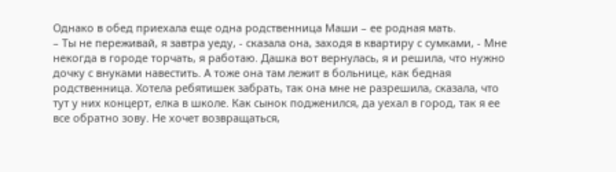Однако в обед приехала еще одна родственница Маши – ее родная мать.
– Ты не переживай, я завтра уеду, - сказала она, заходя в квартиру с сумками, - Мне некогда в городе торчать, я работаю. Дашка вот вернулась, я и решила, что нужно дочку с внуками навестить. А тоже она там лежит в больнице, как бедная родственница. Хотела ребятишек забрать, так она мне не разрешила, сказала, что тут у них концерт, елка в школе. Как сынок подженился, да уехал в город, так я ее все обратно зову. Не хочет возвращаться,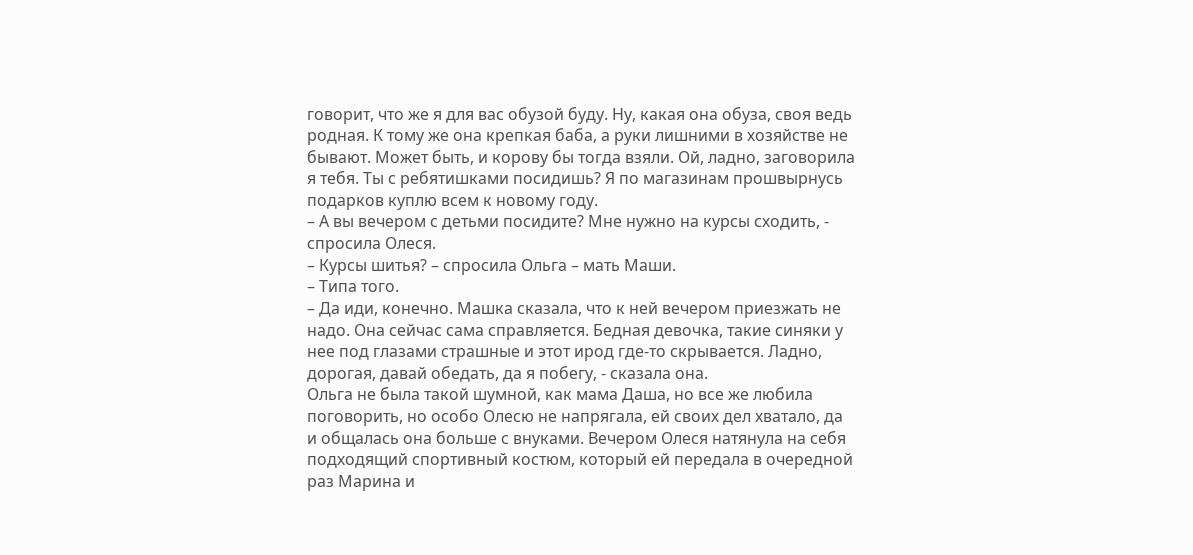говорит, что же я для вас обузой буду. Ну, какая она обуза, своя ведь родная. К тому же она крепкая баба, а руки лишними в хозяйстве не бывают. Может быть, и корову бы тогда взяли. Ой, ладно, заговорила я тебя. Ты с ребятишками посидишь? Я по магазинам прошвырнусь подарков куплю всем к новому году.
– А вы вечером с детьми посидите? Мне нужно на курсы сходить, - спросила Олеся.
– Курсы шитья? – спросила Ольга – мать Маши.
– Типа того.
– Да иди, конечно. Машка сказала, что к ней вечером приезжать не надо. Она сейчас сама справляется. Бедная девочка, такие синяки у нее под глазами страшные и этот ирод где-то скрывается. Ладно, дорогая, давай обедать, да я побегу, - сказала она.
Ольга не была такой шумной, как мама Даша, но все же любила поговорить, но особо Олесю не напрягала, ей своих дел хватало, да и общалась она больше с внуками. Вечером Олеся натянула на себя подходящий спортивный костюм, который ей передала в очередной раз Марина и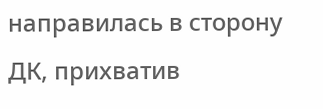направилась в сторону ДК, прихватив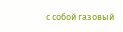с собой газовый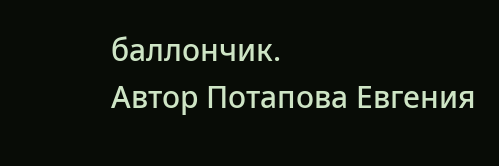баллончик.
Автор Потапова Евгения